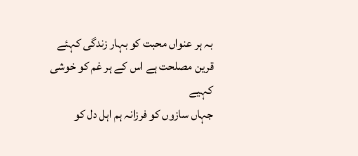بہ ہر عنواں محبت کو بہار زندگی کہئے
قرین مصلحت ہے اس کے ہر غم کو خوشی کہیے
جہاں سازوں کو فرزانہ ہم اہل دل کو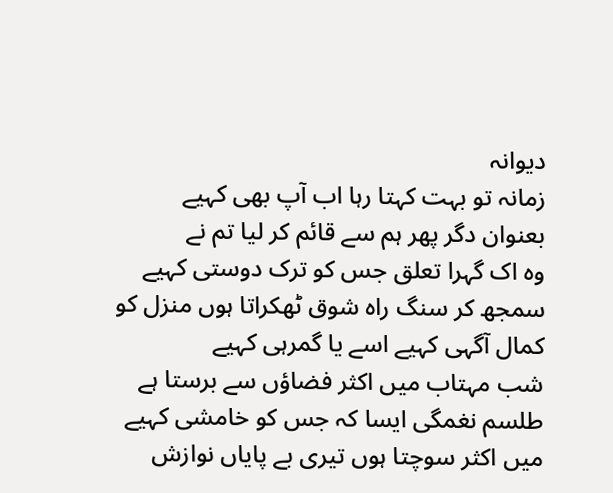دیوانہ
زمانہ تو بہت کہتا رہا اب آپ بھی کہیے
بعنوان دگر پھر ہم سے قائم کر لیا تم نے
وہ اک گہرا تعلق جس کو ترک دوستی کہیے
سمجھ کر سنگ راہ شوق ٹھکراتا ہوں منزل کو
کمال آگہی کہیے اسے یا گمرہی کہیے
شب مہتاب میں اکثر فضاؤں سے برستا ہے
طلسم نغمگی ایسا کہ جس کو خامشی کہیے
میں اکثر سوچتا ہوں تیری بے پایاں نوازش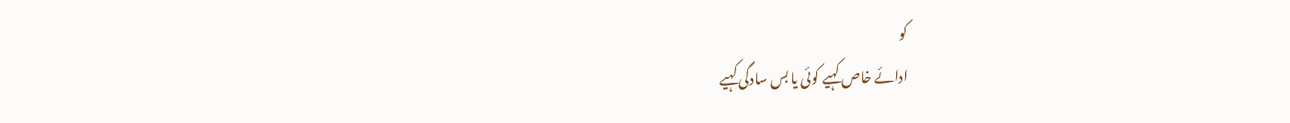کو
ادائے خاص کہیے کوئی یا بس سادگی کہیے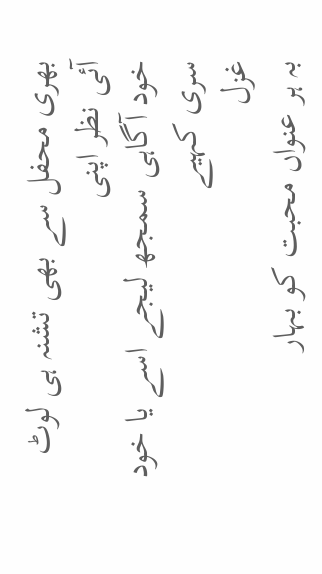بھری محفل سے بھی تشنہ ہی لوٹ آئی نظر اپنی
خود آگاہی سمجھ لیجے اسے یا خود سری کہیے
غزل
بہ ہر عنواں محبت کو بہار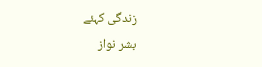زندگی کہئے
بشر نواز